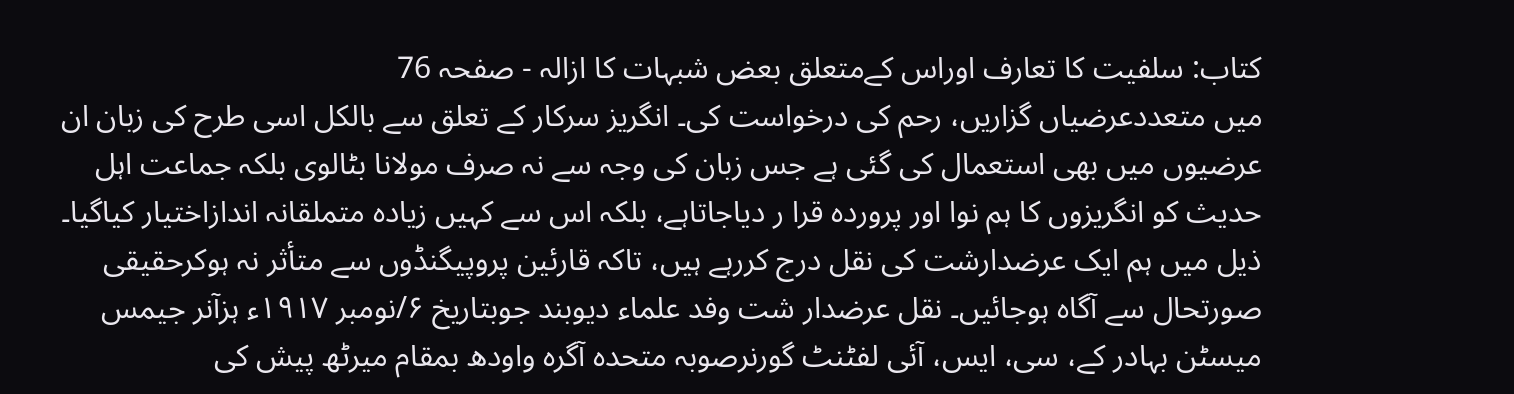کتاب: سلفیت کا تعارف اوراس کےمتعلق بعض شبہات کا ازالہ - صفحہ 76
میں متعددعرضیاں گزاریں، رحم کی درخواست کی۔ انگریز سرکار کے تعلق سے بالکل اسی طرح کی زبان ان عرضیوں میں بھی استعمال کی گئی ہے جس زبان کی وجہ سے نہ صرف مولانا بٹالوی بلکہ جماعت اہل حدیث کو انگریزوں کا ہم نوا اور پروردہ قرا ر دیاجاتاہے، بلکہ اس سے کہیں زیادہ متملقانہ اندازاختیار کیاگیا۔ ذیل میں ہم ایک عرضدارشت کی نقل درج کررہے ہیں، تاکہ قارئین پروپیگنڈوں سے متأثر نہ ہوکرحقیقی صورتحال سے آگاہ ہوجائیں۔ نقل عرضدار شت وفد علماء دیوبند جوبتاریخ ۶/نومبر ۱۹۱۷ء ہزآنر جیمس میسٹن بہادر کے، سی، ایس، آئی لفٹنٹ گورنرصوبہ متحدہ آگرہ واودھ بمقام میرٹھ پیش کی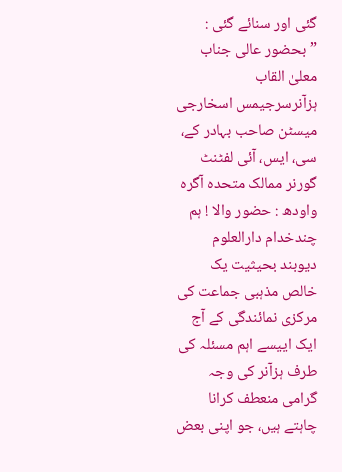گئی اور سنائے گئی : ”بحضور عالی جناب معلیٰ القاب ہزآنرسرجیمس اسخارجی میسٹن صاحب بہادر کے، سی، ایس، آئی لفٹنٹ گورنر ممالک متحدہ آگرہ واودھ : حضور والا ! ہم چندخدام دارالعلوم دیوبند بحیثیت یک خالص مذہبی جماعت کی مرکزی نمائندگی کے آج ایک اییسے اہم مسئلہ کی طرف ہزآنر کی وجہ گرامی منعطف کرانا چاہتے ہیں، جو اپنی بعض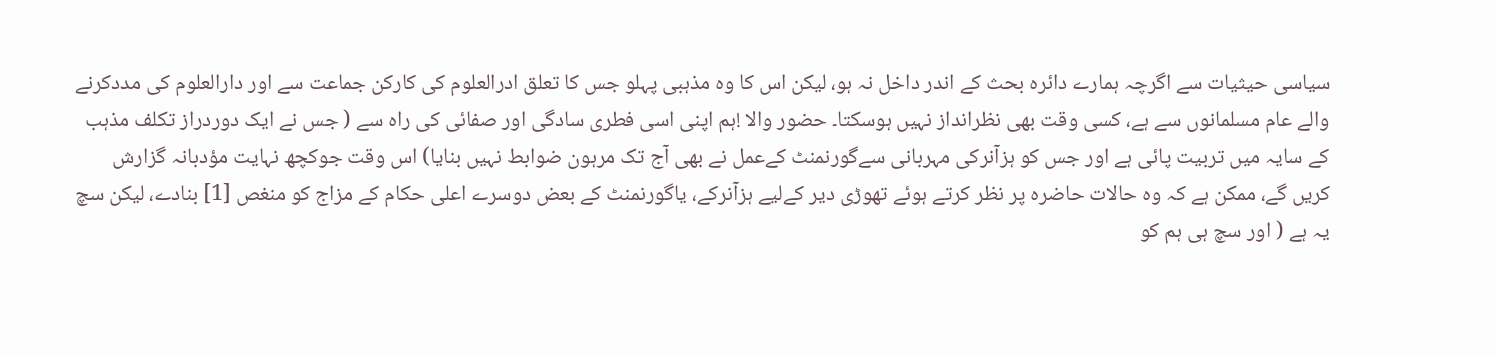سیاسی حیثیات سے اگرچہ ہمارے دائرہ بحث کے اندر داخل نہ ہو، لیکن اس کا وہ مذہبی پہلو جس کا تعلق ادرالعلوم کی کارکن جماعت سے اور دارالعلوم کی مددکرنے والے عام مسلمانوں سے ہے، کسی وقت بھی نظرانداز نہیں ہوسکتا۔ حضور والا !ہم اپنی اسی فطری سادگی اور صفائی کی راہ سے ( جس نے ایک دوردراز تکلف مذہب کے سایہ میں تربیت پائی ہے اور جس کو ہزآنرکی مہربانی سےگورنمنٹ کےعمل نے بھی آج تک مرہون ضوابط نہیں بنایا) اس وقت جوکچھ نہایت مؤدبانہ گزارش کریں گے، ممکن ہے کہ وہ حالات حاضرہ پر نظر کرتے ہوئے تھوڑی دیر کےلیے ہزآنرکے، یاگورنمنٹ کے بعض دوسرے اعلی حکام کے مزاج کو منغص [1] بنادے، لیکن سچ یہ ہے ( اور سچ ہی ہم کو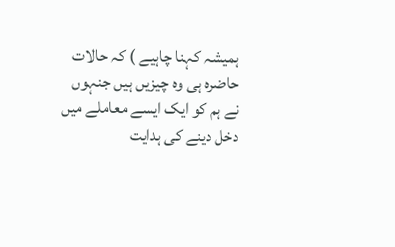ہمیشہ کہنا چاہیے ) کہ حالات حاضرہ ہی وہ چیزیں ہیں جنہوں نے ہم کو ایک ایسے معاملے میں دخل دینے کی ہدایت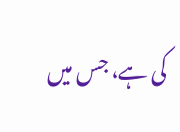کی ہے، جس میں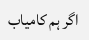اگر ہم کامیاب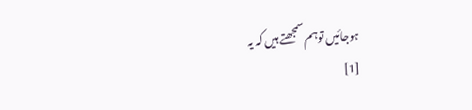ہوجائیں توہم سمجھتے ہیں کہ یہ
[1]